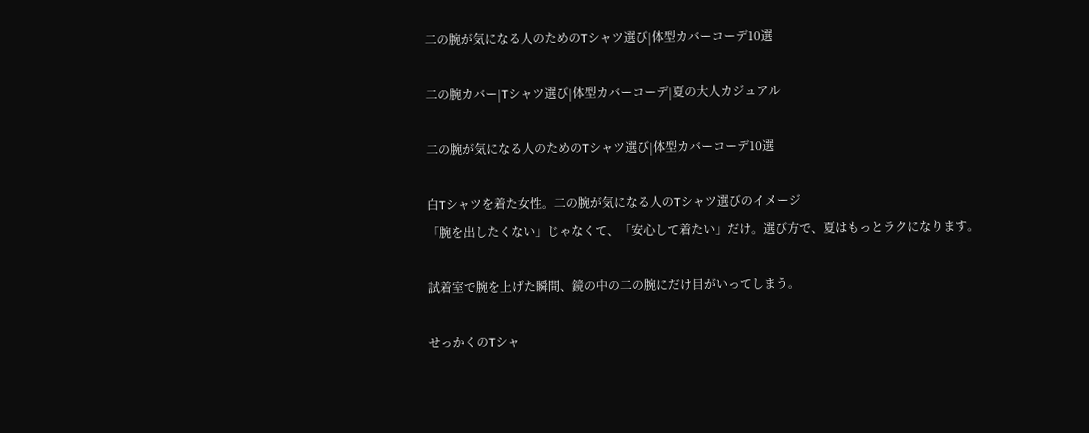二の腕が気になる人のためのTシャツ選び|体型カバーコーデ10選

二の腕カバー|Tシャツ選び|体型カバーコーデ|夏の大人カジュアル

二の腕が気になる人のためのTシャツ選び|体型カバーコーデ10選

白Tシャツを着た女性。二の腕が気になる人のTシャツ選びのイメージ
「腕を出したくない」じゃなくて、「安心して着たい」だけ。選び方で、夏はもっとラクになります。

試着室で腕を上げた瞬間、鏡の中の二の腕にだけ目がいってしまう。

せっかくのTシャ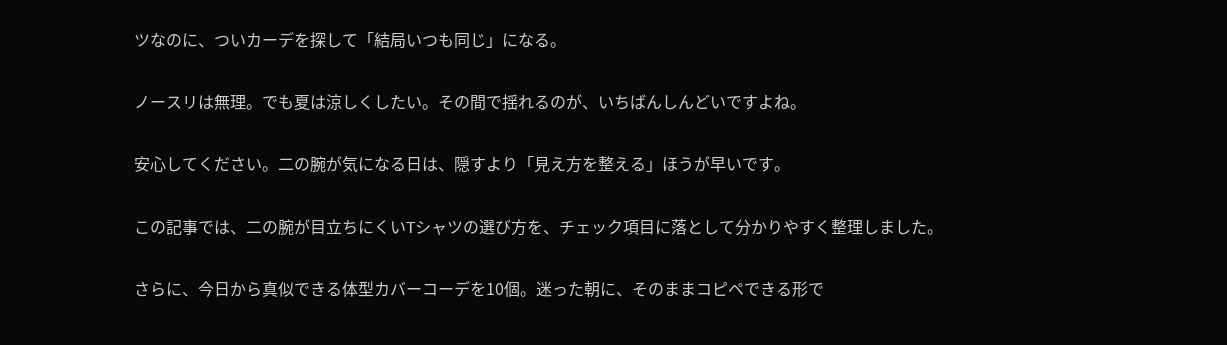ツなのに、ついカーデを探して「結局いつも同じ」になる。

ノースリは無理。でも夏は涼しくしたい。その間で揺れるのが、いちばんしんどいですよね。

安心してください。二の腕が気になる日は、隠すより「見え方を整える」ほうが早いです。

この記事では、二の腕が目立ちにくいTシャツの選び方を、チェック項目に落として分かりやすく整理しました。

さらに、今日から真似できる体型カバーコーデを10個。迷った朝に、そのままコピペできる形で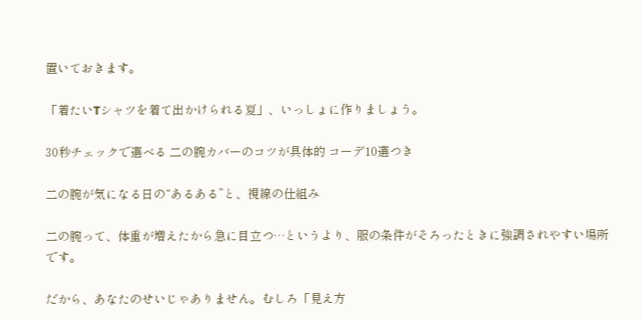置いておきます。

「着たいTシャツを着て出かけられる夏」、いっしょに作りましょう。

30秒チェックで選べる 二の腕カバーのコツが具体的 コーデ10選つき

二の腕が気になる日の“あるある”と、視線の仕組み

二の腕って、体重が増えたから急に目立つ…というより、服の条件がそろったときに強調されやすい場所です。

だから、あなたのせいじゃありません。むしろ「見え方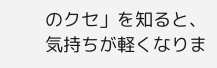のクセ」を知ると、気持ちが軽くなりま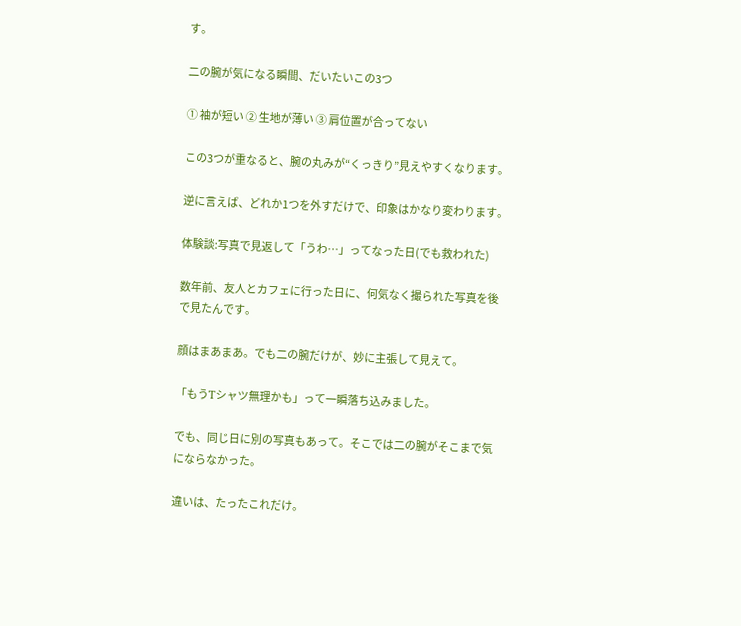す。

二の腕が気になる瞬間、だいたいこの3つ

① 袖が短い ② 生地が薄い ③ 肩位置が合ってない

この3つが重なると、腕の丸みが“くっきり”見えやすくなります。

逆に言えば、どれか1つを外すだけで、印象はかなり変わります。

体験談:写真で見返して「うわ…」ってなった日(でも救われた)

数年前、友人とカフェに行った日に、何気なく撮られた写真を後で見たんです。

顔はまあまあ。でも二の腕だけが、妙に主張して見えて。

「もうTシャツ無理かも」って一瞬落ち込みました。

でも、同じ日に別の写真もあって。そこでは二の腕がそこまで気にならなかった。

違いは、たったこれだけ。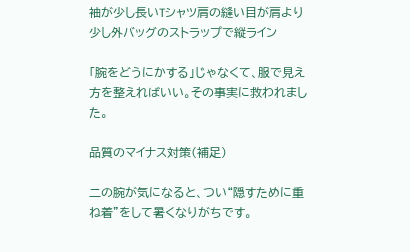袖が少し長いTシャツ肩の縫い目が肩より少し外バッグのストラップで縦ライン

「腕をどうにかする」じゃなくて、服で見え方を整えればいい。その事実に救われました。

品質のマイナス対策(補足)

二の腕が気になると、つい“隠すために重ね着”をして暑くなりがちです。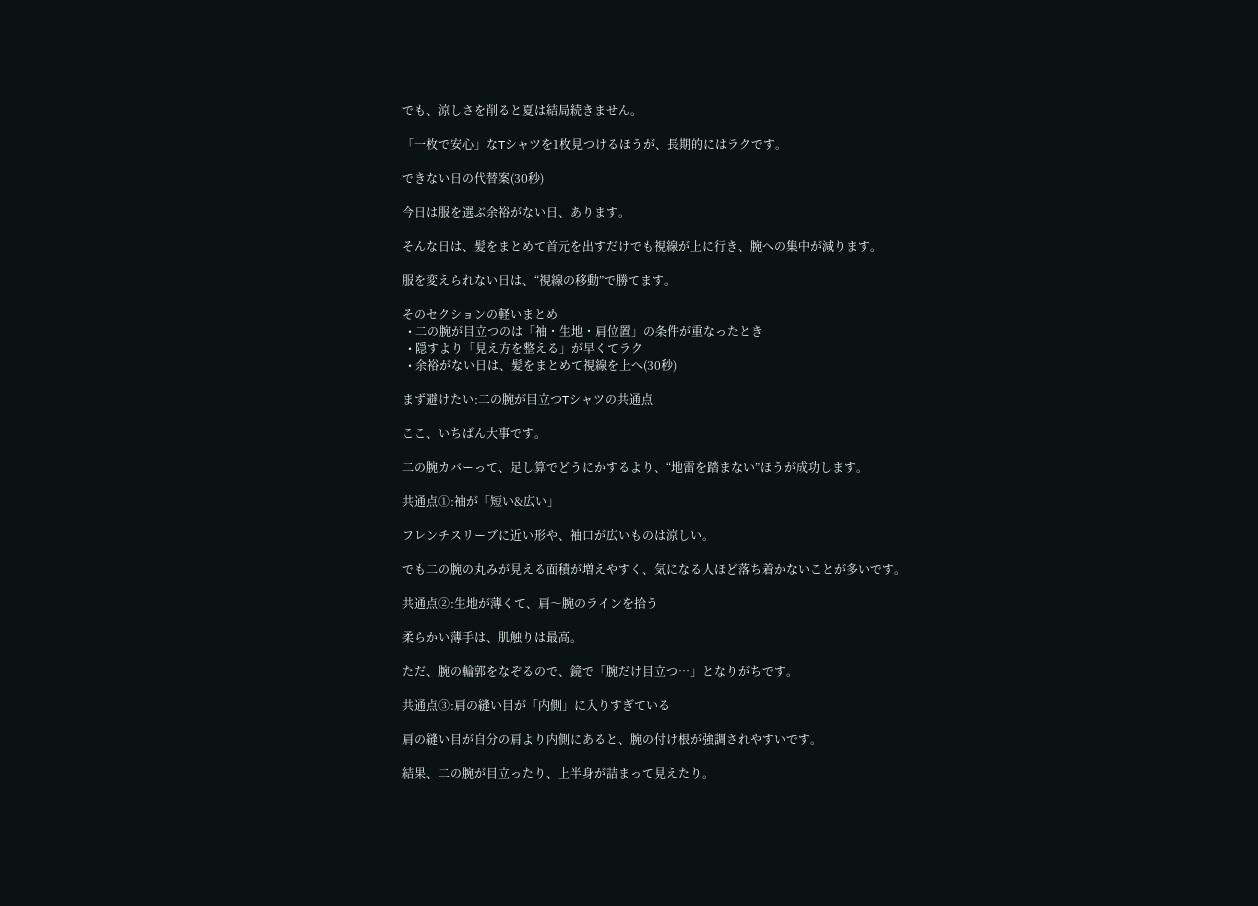でも、涼しさを削ると夏は結局続きません。

「一枚で安心」なTシャツを1枚見つけるほうが、長期的にはラクです。

できない日の代替案(30秒)

今日は服を選ぶ余裕がない日、あります。

そんな日は、髪をまとめて首元を出すだけでも視線が上に行き、腕への集中が減ります。

服を変えられない日は、“視線の移動”で勝てます。

そのセクションの軽いまとめ
  • 二の腕が目立つのは「袖・生地・肩位置」の条件が重なったとき
  • 隠すより「見え方を整える」が早くてラク
  • 余裕がない日は、髪をまとめて視線を上へ(30秒)

まず避けたい:二の腕が目立つTシャツの共通点

ここ、いちばん大事です。

二の腕カバーって、足し算でどうにかするより、“地雷を踏まない”ほうが成功します。

共通点①:袖が「短い&広い」

フレンチスリーブに近い形や、袖口が広いものは涼しい。

でも二の腕の丸みが見える面積が増えやすく、気になる人ほど落ち着かないことが多いです。

共通点②:生地が薄くて、肩〜腕のラインを拾う

柔らかい薄手は、肌触りは最高。

ただ、腕の輪郭をなぞるので、鏡で「腕だけ目立つ…」となりがちです。

共通点③:肩の縫い目が「内側」に入りすぎている

肩の縫い目が自分の肩より内側にあると、腕の付け根が強調されやすいです。

結果、二の腕が目立ったり、上半身が詰まって見えたり。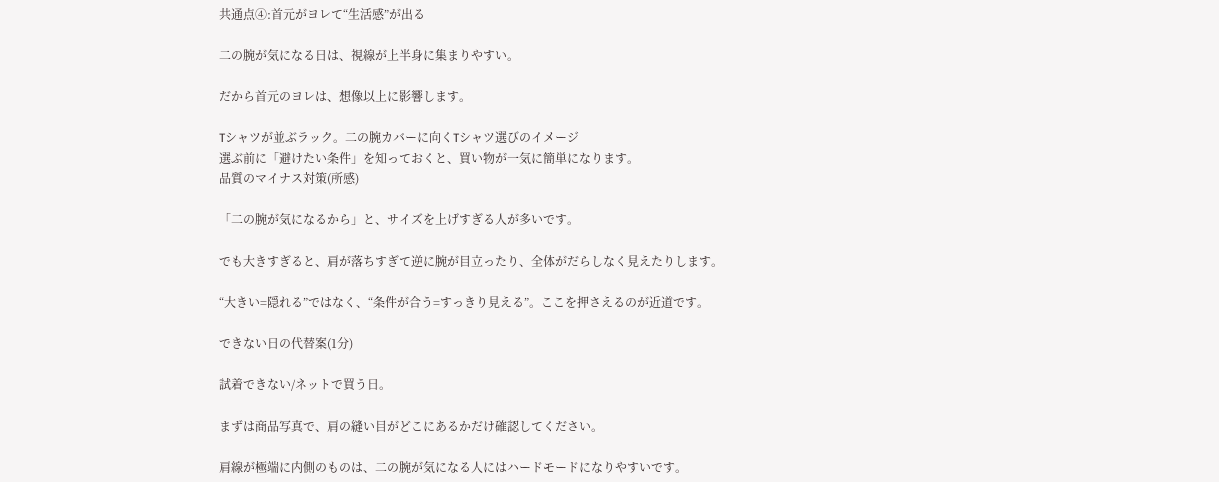共通点④:首元がヨレて“生活感”が出る

二の腕が気になる日は、視線が上半身に集まりやすい。

だから首元のヨレは、想像以上に影響します。

Tシャツが並ぶラック。二の腕カバーに向くTシャツ選びのイメージ
選ぶ前に「避けたい条件」を知っておくと、買い物が一気に簡単になります。
品質のマイナス対策(所感)

「二の腕が気になるから」と、サイズを上げすぎる人が多いです。

でも大きすぎると、肩が落ちすぎて逆に腕が目立ったり、全体がだらしなく見えたりします。

“大きい=隠れる”ではなく、“条件が合う=すっきり見える”。ここを押さえるのが近道です。

できない日の代替案(1分)

試着できない/ネットで買う日。

まずは商品写真で、肩の縫い目がどこにあるかだけ確認してください。

肩線が極端に内側のものは、二の腕が気になる人にはハードモードになりやすいです。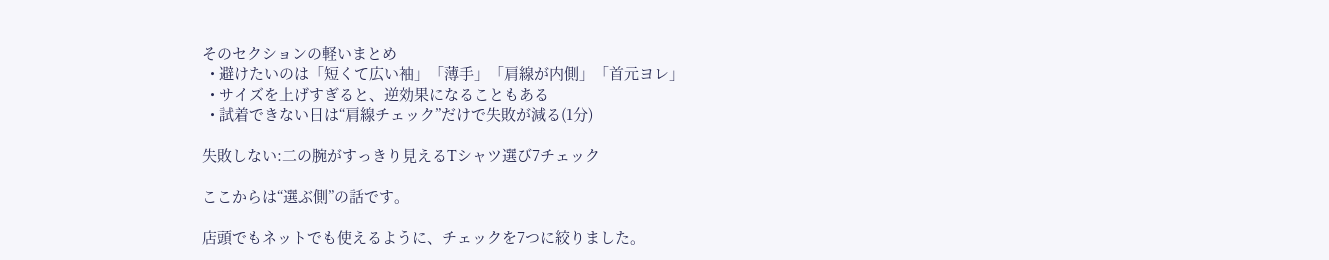そのセクションの軽いまとめ
  • 避けたいのは「短くて広い袖」「薄手」「肩線が内側」「首元ヨレ」
  • サイズを上げすぎると、逆効果になることもある
  • 試着できない日は“肩線チェック”だけで失敗が減る(1分)

失敗しない:二の腕がすっきり見えるTシャツ選び7チェック

ここからは“選ぶ側”の話です。

店頭でもネットでも使えるように、チェックを7つに絞りました。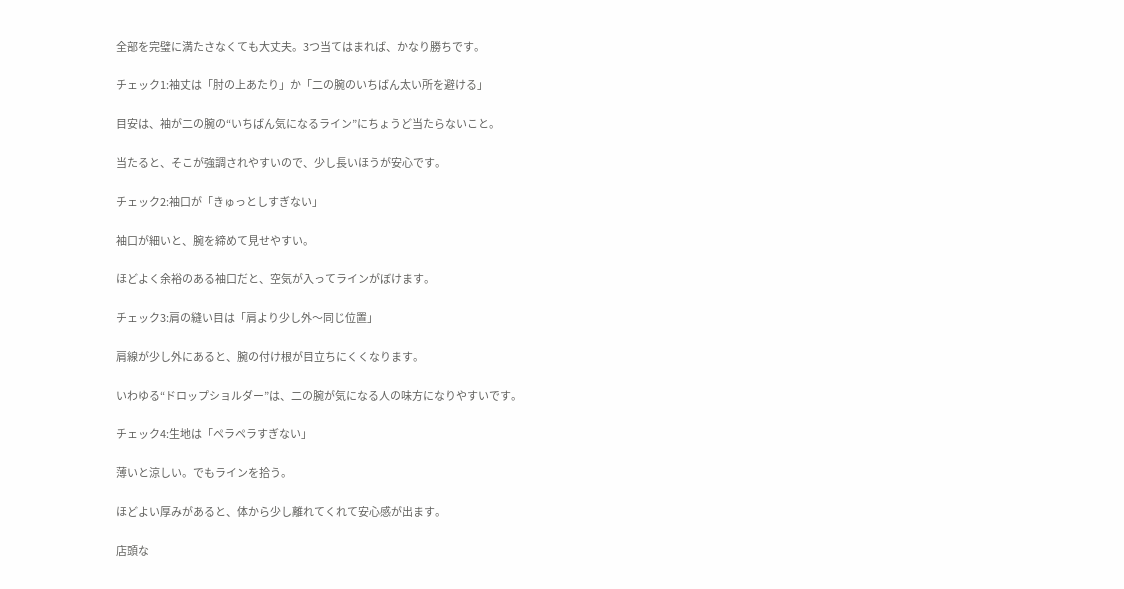全部を完璧に満たさなくても大丈夫。3つ当てはまれば、かなり勝ちです。

チェック1:袖丈は「肘の上あたり」か「二の腕のいちばん太い所を避ける」

目安は、袖が二の腕の“いちばん気になるライン”にちょうど当たらないこと。

当たると、そこが強調されやすいので、少し長いほうが安心です。

チェック2:袖口が「きゅっとしすぎない」

袖口が細いと、腕を締めて見せやすい。

ほどよく余裕のある袖口だと、空気が入ってラインがぼけます。

チェック3:肩の縫い目は「肩より少し外〜同じ位置」

肩線が少し外にあると、腕の付け根が目立ちにくくなります。

いわゆる“ドロップショルダー”は、二の腕が気になる人の味方になりやすいです。

チェック4:生地は「ペラペラすぎない」

薄いと涼しい。でもラインを拾う。

ほどよい厚みがあると、体から少し離れてくれて安心感が出ます。

店頭な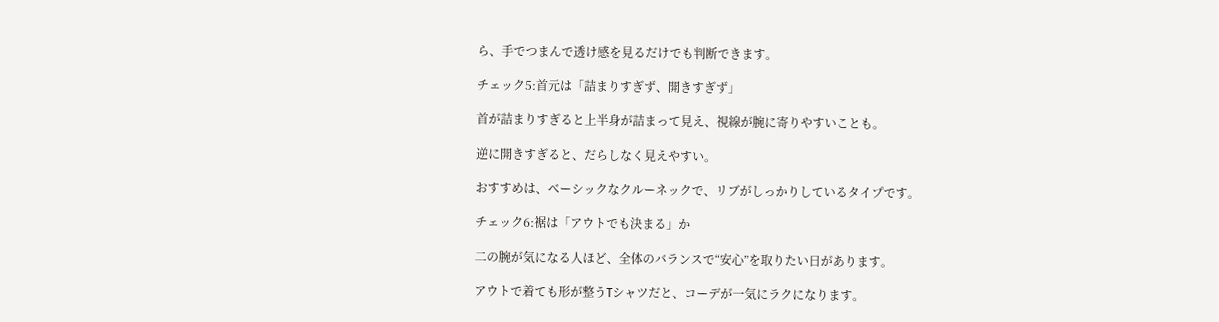ら、手でつまんで透け感を見るだけでも判断できます。

チェック5:首元は「詰まりすぎず、開きすぎず」

首が詰まりすぎると上半身が詰まって見え、視線が腕に寄りやすいことも。

逆に開きすぎると、だらしなく見えやすい。

おすすめは、ベーシックなクルーネックで、リブがしっかりしているタイプです。

チェック6:裾は「アウトでも決まる」か

二の腕が気になる人ほど、全体のバランスで“安心”を取りたい日があります。

アウトで着ても形が整うTシャツだと、コーデが一気にラクになります。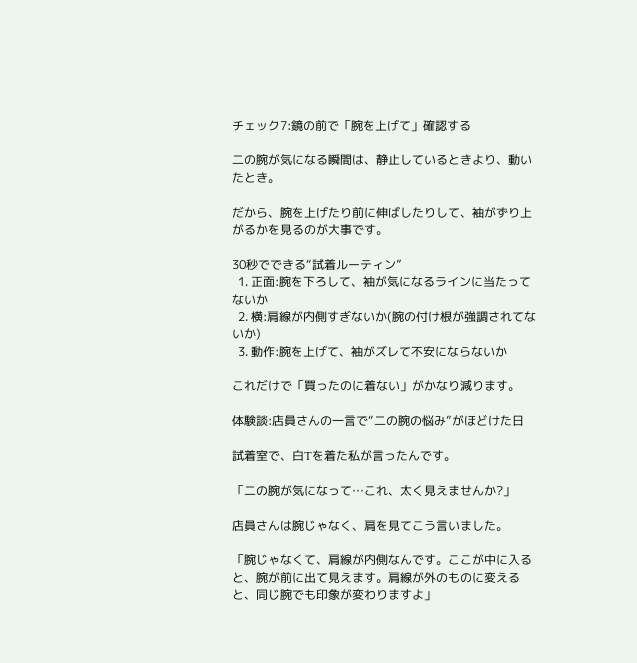チェック7:鏡の前で「腕を上げて」確認する

二の腕が気になる瞬間は、静止しているときより、動いたとき。

だから、腕を上げたり前に伸ばしたりして、袖がずり上がるかを見るのが大事です。

30秒でできる“試着ルーティン”
  1. 正面:腕を下ろして、袖が気になるラインに当たってないか
  2. 横:肩線が内側すぎないか(腕の付け根が強調されてないか)
  3. 動作:腕を上げて、袖がズレて不安にならないか

これだけで「買ったのに着ない」がかなり減ります。

体験談:店員さんの一言で“二の腕の悩み”がほどけた日

試着室で、白Tを着た私が言ったんです。

「二の腕が気になって…これ、太く見えませんか?」

店員さんは腕じゃなく、肩を見てこう言いました。

「腕じゃなくて、肩線が内側なんです。ここが中に入ると、腕が前に出て見えます。肩線が外のものに変えると、同じ腕でも印象が変わりますよ」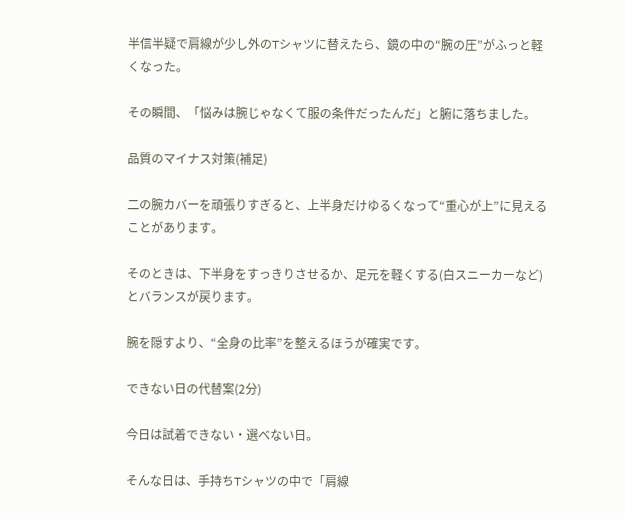半信半疑で肩線が少し外のTシャツに替えたら、鏡の中の“腕の圧”がふっと軽くなった。

その瞬間、「悩みは腕じゃなくて服の条件だったんだ」と腑に落ちました。

品質のマイナス対策(補足)

二の腕カバーを頑張りすぎると、上半身だけゆるくなって“重心が上”に見えることがあります。

そのときは、下半身をすっきりさせるか、足元を軽くする(白スニーカーなど)とバランスが戻ります。

腕を隠すより、“全身の比率”を整えるほうが確実です。

できない日の代替案(2分)

今日は試着できない・選べない日。

そんな日は、手持ちTシャツの中で「肩線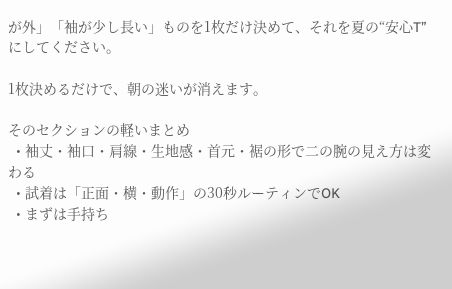が外」「袖が少し長い」ものを1枚だけ決めて、それを夏の“安心T”にしてください。

1枚決めるだけで、朝の迷いが消えます。

そのセクションの軽いまとめ
  • 袖丈・袖口・肩線・生地感・首元・裾の形で二の腕の見え方は変わる
  • 試着は「正面・横・動作」の30秒ルーティンでOK
  • まずは手持ち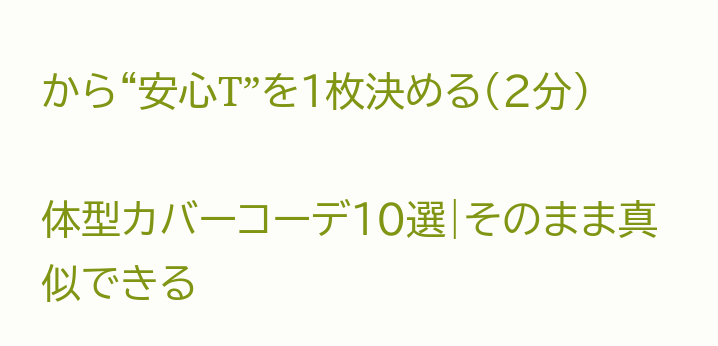から“安心T”を1枚決める(2分)

体型カバーコーデ10選|そのまま真似できる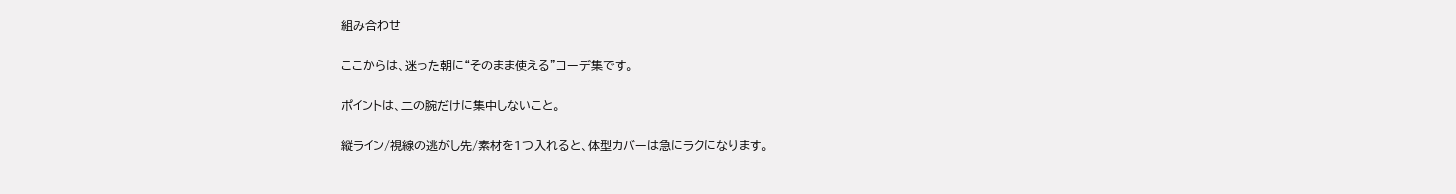組み合わせ

ここからは、迷った朝に“そのまま使える”コーデ集です。

ポイントは、二の腕だけに集中しないこと。

縦ライン/視線の逃がし先/素材を1つ入れると、体型カバーは急にラクになります。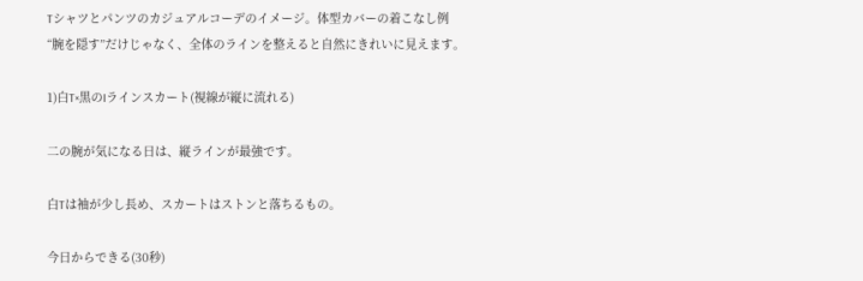Tシャツとパンツのカジュアルコーデのイメージ。体型カバーの着こなし例
“腕を隠す”だけじゃなく、全体のラインを整えると自然にきれいに見えます。

1)白T×黒のIラインスカート(視線が縦に流れる)

二の腕が気になる日は、縦ラインが最強です。

白Tは袖が少し長め、スカートはストンと落ちるもの。

今日からできる(30秒)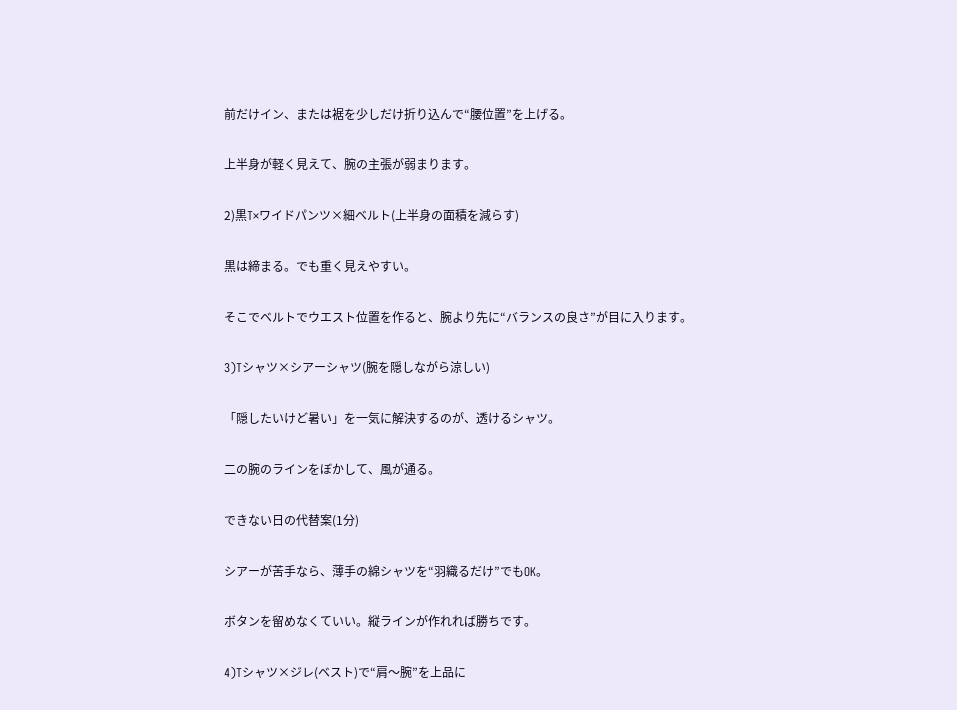前だけイン、または裾を少しだけ折り込んで“腰位置”を上げる。

上半身が軽く見えて、腕の主張が弱まります。

2)黒T×ワイドパンツ×細ベルト(上半身の面積を減らす)

黒は締まる。でも重く見えやすい。

そこでベルトでウエスト位置を作ると、腕より先に“バランスの良さ”が目に入ります。

3)Tシャツ×シアーシャツ(腕を隠しながら涼しい)

「隠したいけど暑い」を一気に解決するのが、透けるシャツ。

二の腕のラインをぼかして、風が通る。

できない日の代替案(1分)

シアーが苦手なら、薄手の綿シャツを“羽織るだけ”でもOK。

ボタンを留めなくていい。縦ラインが作れれば勝ちです。

4)Tシャツ×ジレ(ベスト)で“肩〜腕”を上品に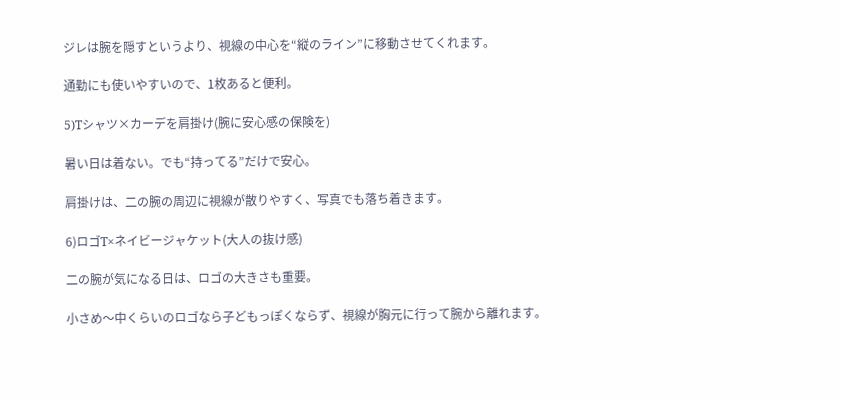ジレは腕を隠すというより、視線の中心を“縦のライン”に移動させてくれます。

通勤にも使いやすいので、1枚あると便利。

5)Tシャツ×カーデを肩掛け(腕に安心感の保険を)

暑い日は着ない。でも“持ってる”だけで安心。

肩掛けは、二の腕の周辺に視線が散りやすく、写真でも落ち着きます。

6)ロゴT×ネイビージャケット(大人の抜け感)

二の腕が気になる日は、ロゴの大きさも重要。

小さめ〜中くらいのロゴなら子どもっぽくならず、視線が胸元に行って腕から離れます。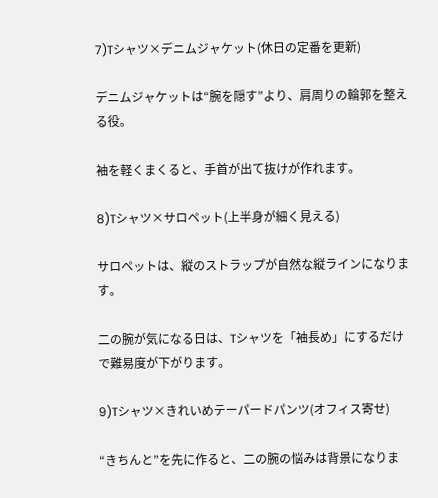7)Tシャツ×デニムジャケット(休日の定番を更新)

デニムジャケットは“腕を隠す”より、肩周りの輪郭を整える役。

袖を軽くまくると、手首が出て抜けが作れます。

8)Tシャツ×サロペット(上半身が細く見える)

サロペットは、縦のストラップが自然な縦ラインになります。

二の腕が気になる日は、Tシャツを「袖長め」にするだけで難易度が下がります。

9)Tシャツ×きれいめテーパードパンツ(オフィス寄せ)

“きちんと”を先に作ると、二の腕の悩みは背景になりま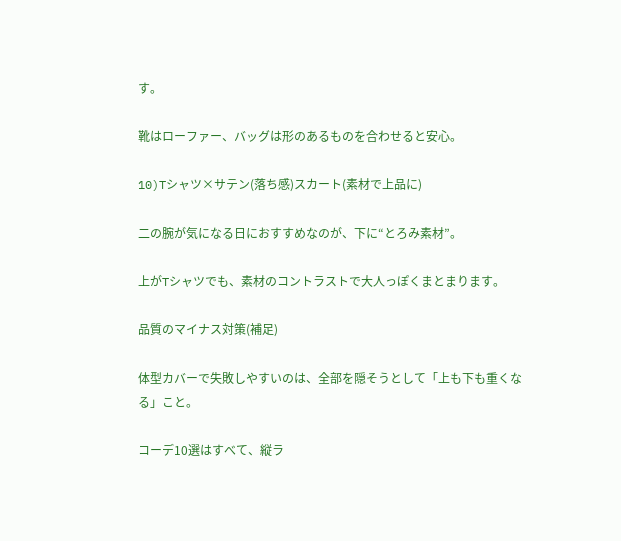す。

靴はローファー、バッグは形のあるものを合わせると安心。

10)Tシャツ×サテン(落ち感)スカート(素材で上品に)

二の腕が気になる日におすすめなのが、下に“とろみ素材”。

上がTシャツでも、素材のコントラストで大人っぽくまとまります。

品質のマイナス対策(補足)

体型カバーで失敗しやすいのは、全部を隠そうとして「上も下も重くなる」こと。

コーデ10選はすべて、縦ラ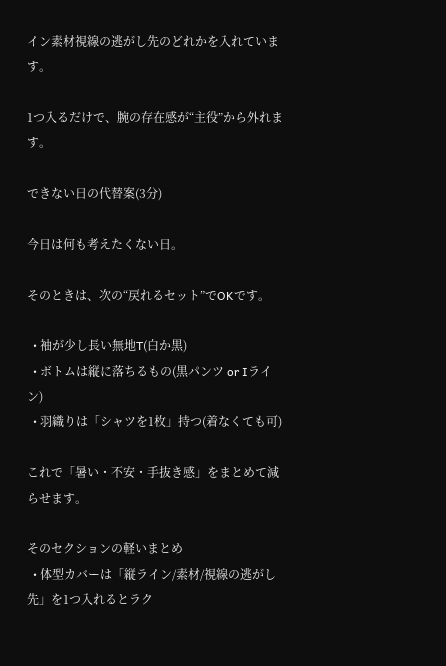イン素材視線の逃がし先のどれかを入れています。

1つ入るだけで、腕の存在感が“主役”から外れます。

できない日の代替案(3分)

今日は何も考えたくない日。

そのときは、次の“戻れるセット”でOKです。

  • 袖が少し長い無地T(白か黒)
  • ボトムは縦に落ちるもの(黒パンツ or Iライン)
  • 羽織りは「シャツを1枚」持つ(着なくても可)

これで「暑い・不安・手抜き感」をまとめて減らせます。

そのセクションの軽いまとめ
  • 体型カバーは「縦ライン/素材/視線の逃がし先」を1つ入れるとラク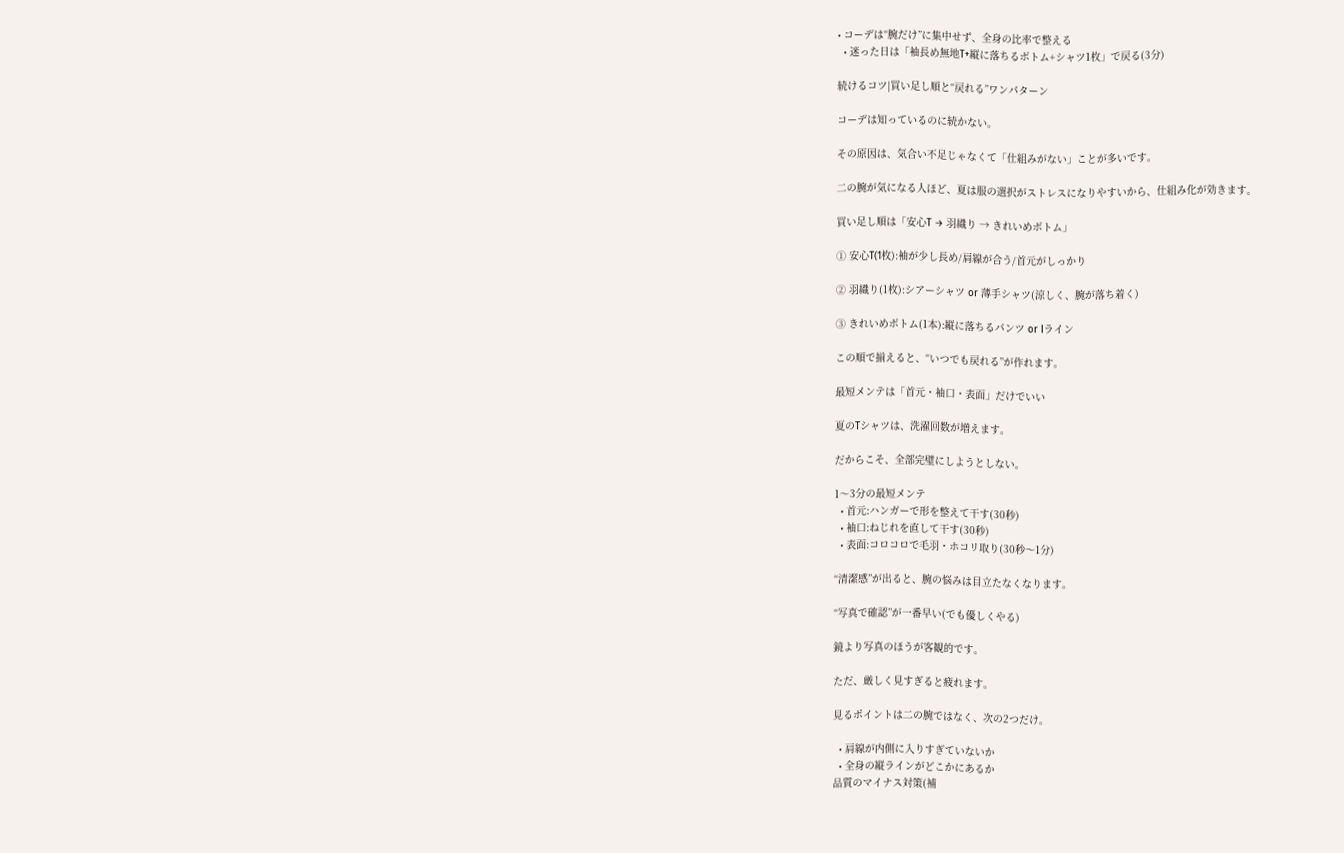• コーデは“腕だけ”に集中せず、全身の比率で整える
  • 迷った日は「袖長め無地T+縦に落ちるボトム+シャツ1枚」で戻る(3分)

続けるコツ|買い足し順と“戻れる”ワンパターン

コーデは知っているのに続かない。

その原因は、気合い不足じゃなくて「仕組みがない」ことが多いです。

二の腕が気になる人ほど、夏は服の選択がストレスになりやすいから、仕組み化が効きます。

買い足し順は「安心T → 羽織り → きれいめボトム」

① 安心T(1枚):袖が少し長め/肩線が合う/首元がしっかり

② 羽織り(1枚):シアーシャツ or 薄手シャツ(涼しく、腕が落ち着く)

③ きれいめボトム(1本):縦に落ちるパンツ or Iライン

この順で揃えると、“いつでも戻れる”が作れます。

最短メンテは「首元・袖口・表面」だけでいい

夏のTシャツは、洗濯回数が増えます。

だからこそ、全部完璧にしようとしない。

1〜3分の最短メンテ
  • 首元:ハンガーで形を整えて干す(30秒)
  • 袖口:ねじれを直して干す(30秒)
  • 表面:コロコロで毛羽・ホコリ取り(30秒〜1分)

“清潔感”が出ると、腕の悩みは目立たなくなります。

“写真で確認”が一番早い(でも優しくやる)

鏡より写真のほうが客観的です。

ただ、厳しく見すぎると疲れます。

見るポイントは二の腕ではなく、次の2つだけ。

  • 肩線が内側に入りすぎていないか
  • 全身の縦ラインがどこかにあるか
品質のマイナス対策(補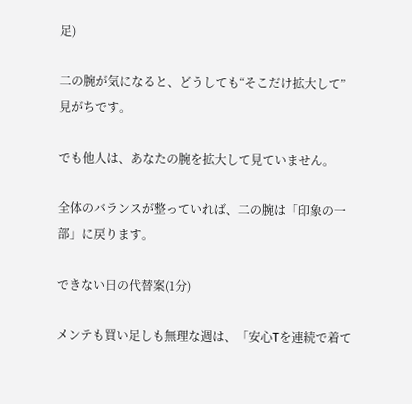足)

二の腕が気になると、どうしても“そこだけ拡大して”見がちです。

でも他人は、あなたの腕を拡大して見ていません。

全体のバランスが整っていれば、二の腕は「印象の一部」に戻ります。

できない日の代替案(1分)

メンテも買い足しも無理な週は、「安心Tを連続で着て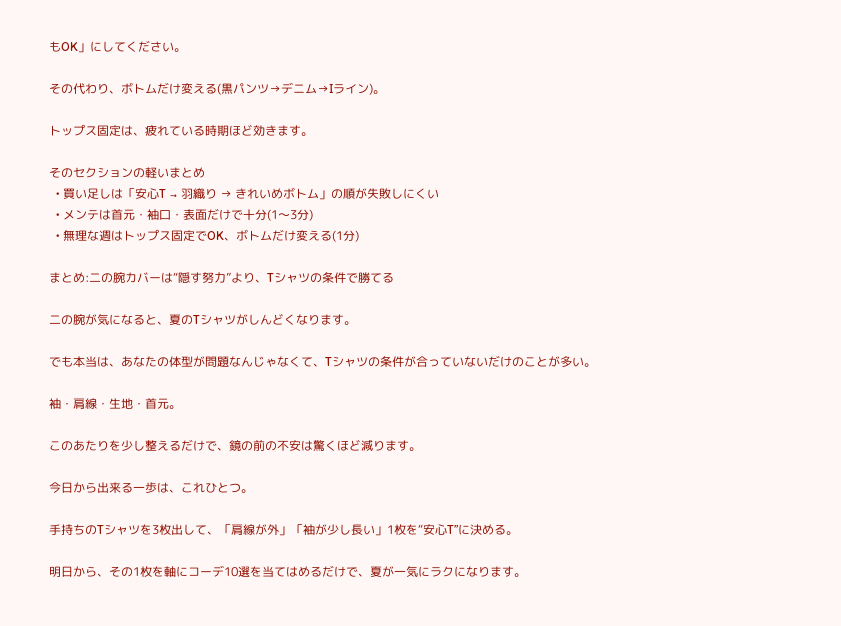もOK」にしてください。

その代わり、ボトムだけ変える(黒パンツ→デニム→Iライン)。

トップス固定は、疲れている時期ほど効きます。

そのセクションの軽いまとめ
  • 買い足しは「安心T → 羽織り → きれいめボトム」の順が失敗しにくい
  • メンテは首元・袖口・表面だけで十分(1〜3分)
  • 無理な週はトップス固定でOK、ボトムだけ変える(1分)

まとめ:二の腕カバーは“隠す努力”より、Tシャツの条件で勝てる

二の腕が気になると、夏のTシャツがしんどくなります。

でも本当は、あなたの体型が問題なんじゃなくて、Tシャツの条件が合っていないだけのことが多い。

袖・肩線・生地・首元。

このあたりを少し整えるだけで、鏡の前の不安は驚くほど減ります。

今日から出来る一歩は、これひとつ。

手持ちのTシャツを3枚出して、「肩線が外」「袖が少し長い」1枚を“安心T”に決める。

明日から、その1枚を軸にコーデ10選を当てはめるだけで、夏が一気にラクになります。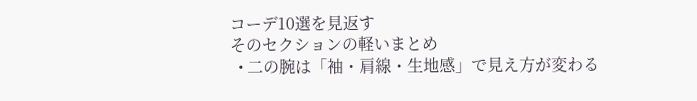コーデ10選を見返す
そのセクションの軽いまとめ
  • 二の腕は「袖・肩線・生地感」で見え方が変わる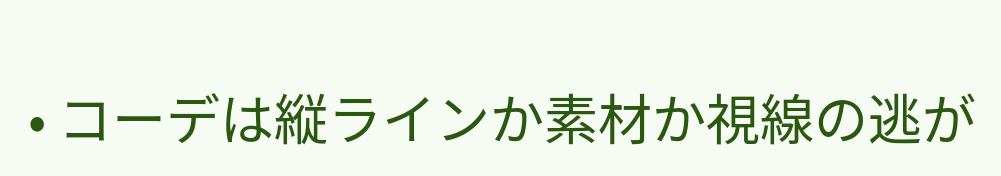• コーデは縦ラインか素材か視線の逃が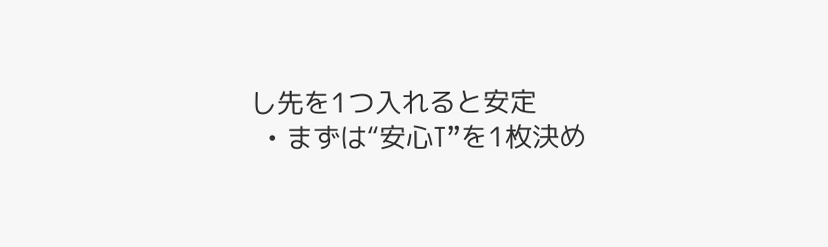し先を1つ入れると安定
  • まずは“安心T”を1枚決め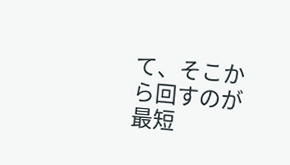て、そこから回すのが最短